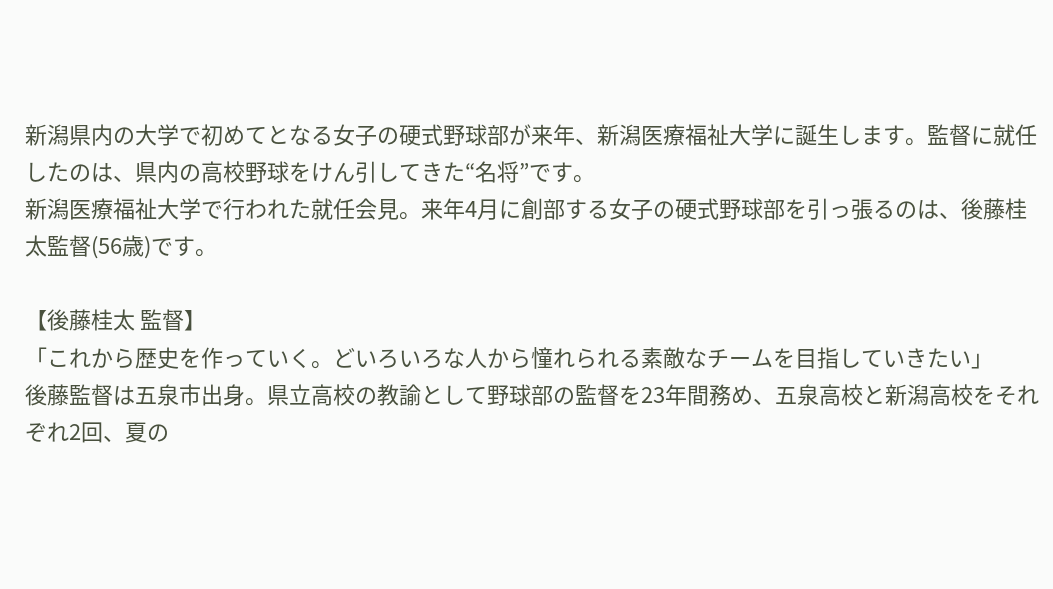新潟県内の大学で初めてとなる女子の硬式野球部が来年、新潟医療福祉大学に誕生します。監督に就任したのは、県内の高校野球をけん引してきた“名将”です。
新潟医療福祉大学で行われた就任会見。来年4月に創部する女子の硬式野球部を引っ張るのは、後藤桂太監督(56歳)です。

【後藤桂太 監督】
「これから歴史を作っていく。どいろいろな人から憧れられる素敵なチームを目指していきたい」
後藤監督は五泉市出身。県立高校の教諭として野球部の監督を23年間務め、五泉高校と新潟高校をそれぞれ2回、夏の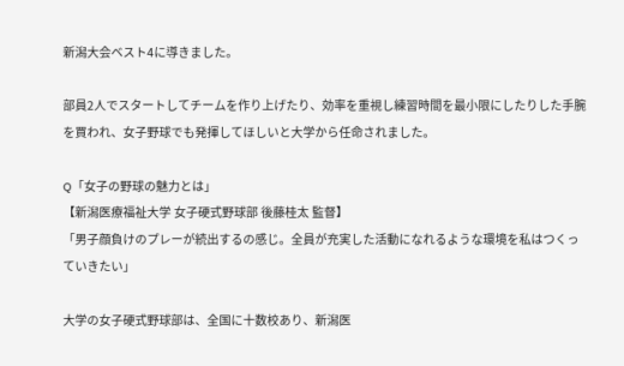新潟大会ベスト4に導きました。

部員2人でスタートしてチームを作り上げたり、効率を重視し練習時間を最小限にしたりした手腕を買われ、女子野球でも発揮してほしいと大学から任命されました。

Q「女子の野球の魅力とは」
【新潟医療福祉大学 女子硬式野球部 後藤桂太 監督】
「男子顔負けのプレーが続出するの感じ。全員が充実した活動になれるような環境を私はつくっていきたい」

大学の女子硬式野球部は、全国に十数校あり、新潟医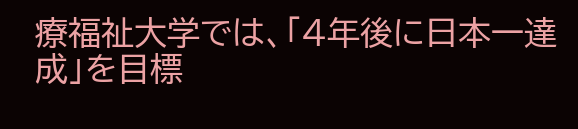療福祉大学では、「4年後に日本一達成」を目標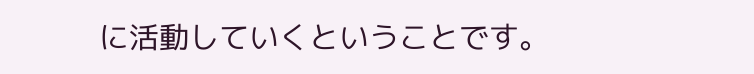に活動していくということです。